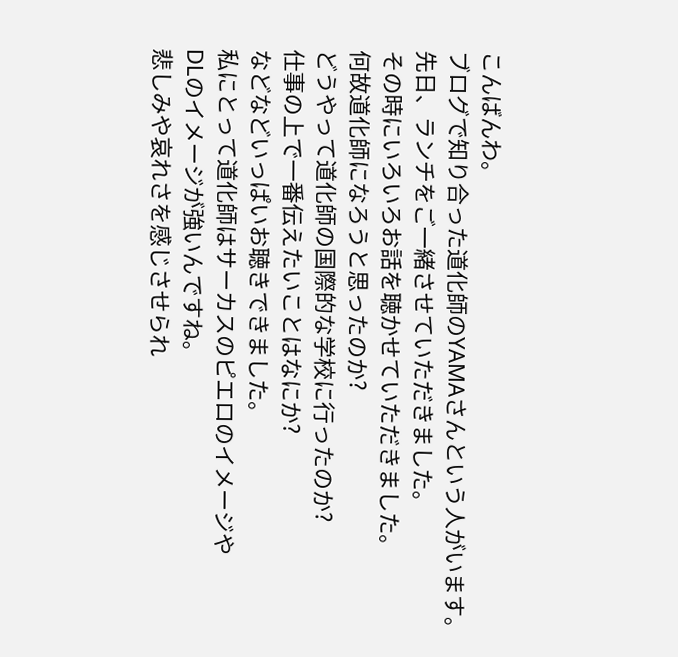こんばんわ。
ブログで知り合った道化師のYAMAさんという人がいます。
先日、ランチをご一緒させていただきました。
その時にいろいろお話を聴かせていただきました。
何故道化師になろうと思ったのか?
どうやって道化師の国際的な学校に行ったのか?
仕事の上で一番伝えたいことはなにか?
などなどいっぱいお聴きできました。
私にとって道化師はサーカスのピエロのイメージや
DLのイメージが強いんですね。
悲しみや哀れさを感じさせられ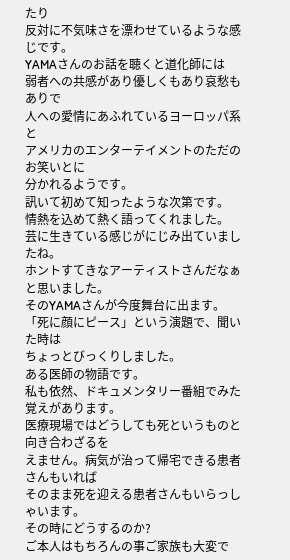たり
反対に不気味さを漂わせているような感じです。
YAMAさんのお話を聴くと道化師には
弱者への共感があり優しくもあり哀愁もありで
人への愛情にあふれているヨーロッパ系と
アメリカのエンターテイメントのただのお笑いとに
分かれるようです。
訊いて初めて知ったような次第です。
情熱を込めて熱く語ってくれました。
芸に生きている感じがにじみ出ていましたね。
ホントすてきなアーティストさんだなぁと思いました。
そのYAMAさんが今度舞台に出ます。
「死に顔にピース」という演題で、聞いた時は
ちょっとびっくりしました。
ある医師の物語です。
私も依然、ドキュメンタリー番組でみた覚えがあります。
医療現場ではどうしても死というものと向き合わざるを
えません。病気が治って帰宅できる患者さんもいれば
そのまま死を迎える患者さんもいらっしゃいます。
その時にどうするのか?
ご本人はもちろんの事ご家族も大変で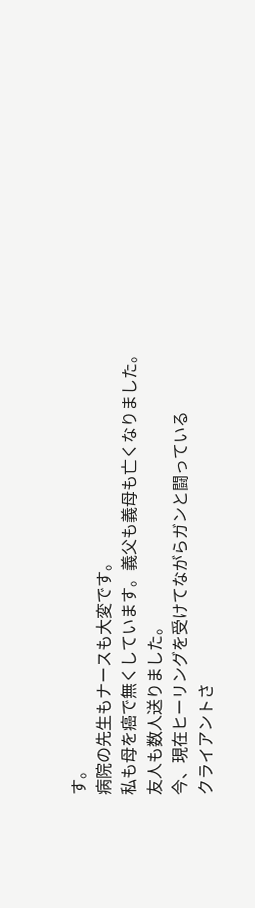す。
病院の先生もナースも大変です。
私も母を癌で無くしています。義父も義母も亡くなりました。
友人も数人送りました。
今、現在ヒーリングを受けてながらガンと闘っている
クライアントさ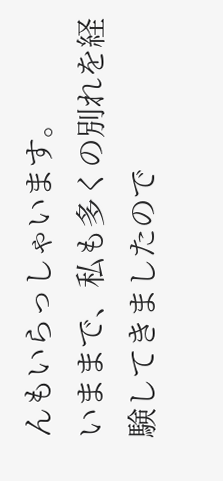んもいらっしゃいます。
いままで、私も多くの別れを経験してきましたので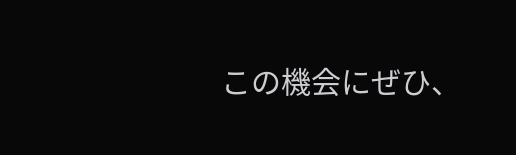この機会にぜひ、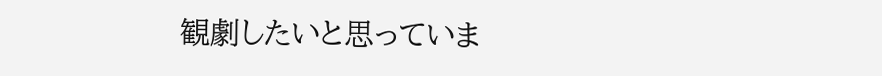観劇したいと思っていま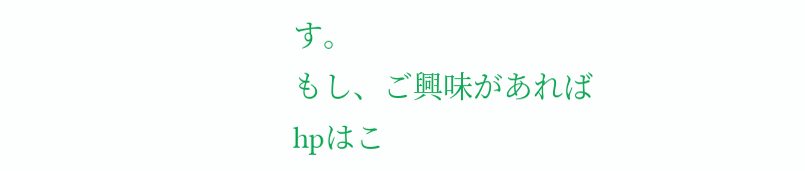す。
もし、ご興味があれば
hpはこ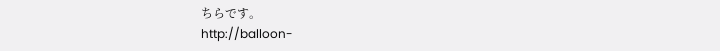ちらです。
http://balloon-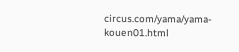circus.com/yama/yama-kouen01.html